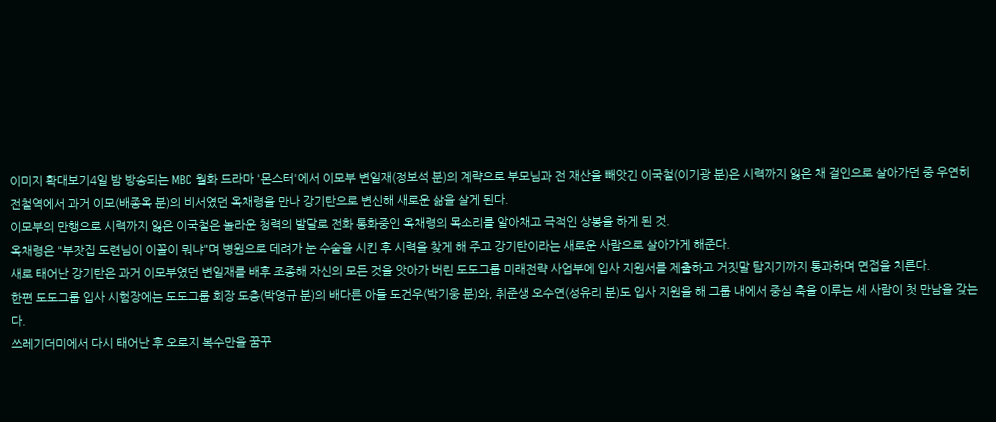이미지 확대보기4일 밤 방송되는 MBC 월화 드라마 '몬스터'에서 이모부 변일재(정보석 분)의 계략으로 부모님과 전 재산을 빼앗긴 이국철(이기광 분)은 시력까지 잃은 채 걸인으로 살아가던 중 우연히 전철역에서 과거 이모(배종옥 분)의 비서였던 옥채령을 만나 강기탄으로 변신해 새로운 삶을 살게 된다.
이모부의 만행으로 시력까지 잃은 이국철은 놀라운 청력의 발달로 전화 통화중인 옥채령의 목소리를 알아채고 극적인 상봉을 하게 된 것.
옥채령은 "부잣집 도련님이 이꼴이 뭐냐"며 병원으로 데려가 눈 수술을 시킨 후 시력을 찾게 해 주고 강기탄이라는 새로운 사람으로 살아가게 해준다.
새로 태어난 강기탄은 과거 이모부였던 변일재를 배후 조종해 자신의 모든 것을 앗아가 버린 도도그룹 미래전략 사업부에 입사 지원서를 제출하고 거짓말 탐지기까지 통과하며 면접을 치른다.
한편 도도그룹 입사 시험장에는 도도그룹 회장 도충(박영규 분)의 배다른 아들 도건우(박기웅 분)와, 취준생 오수연(성유리 분)도 입사 지원을 해 그룹 내에서 중심 축을 이루는 세 사람이 첫 만남을 갖는다.
쓰레기더미에서 다시 태어난 후 오로지 복수만을 꿈꾸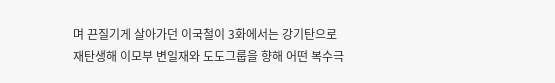며 끈질기게 살아가던 이국철이 3화에서는 강기탄으로 재탄생해 이모부 변일재와 도도그룹을 향해 어떤 복수극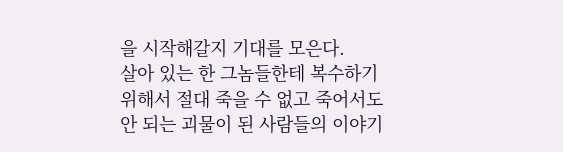을 시작해갈지 기대를 모은다.
살아 있는 한 그놈들한테 복수하기 위해서 절대 죽을 수 없고 죽어서도 안 되는 괴물이 된 사람들의 이야기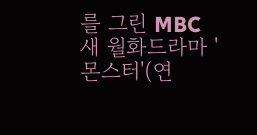를 그린 MBC 새 월화드라마 '몬스터'(연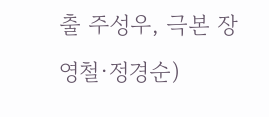출 주성우, 극본 장영철·정경순)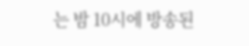는 밤 10시에 방송된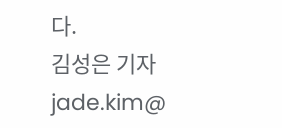다.
김성은 기자 jade.kim@